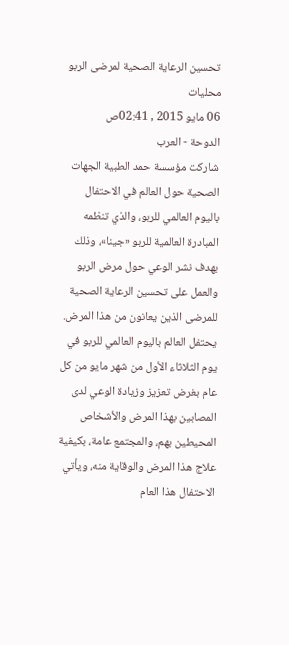تحسين الرعاية الصحية لمرضى الربو
محليات
06 مايو 2015 , 02:41ص
الدوحة - العرب
شاركت مؤسسة حمد الطبية الجهات الصحية حول العالم في الاحتفال باليوم العالمي للربو، والذي تنظمه المبادرة العالمية للربو «جينا»، وذلك بهدف نشر الوعي حول مرض الربو والعمل على تحسين الرعاية الصحية للمرضى الذين يعانون من هذا المرض.
يحتفل العالم باليوم العالمي للربو في يوم الثلاثاء الأول من شهر مايو من كل عام بغرض تعزيز وزيادة الوعي لدى المصابين بهذا المرض والأشخاص المحيطين بهم، والمجتمع عامة، بكيفية علاج هذا المرض والوقاية منه، ويأتي الاحتفال هذا العام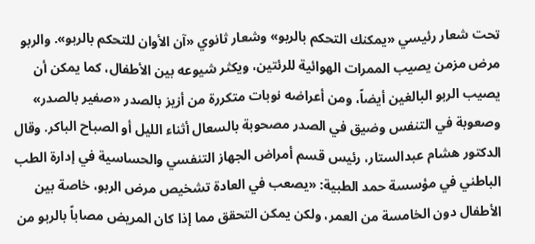تحت شعار رئيسي «يمكنك التحكم بالربو» وشعار ثانوي «آن الأوان للتحكم بالربو». والربو مرض مزمن يصيب الممرات الهوائية للرئتين، ويكثر شيوعه بين الأطفال، كما يمكن أن يصيب الربو البالغين أيضاً، ومن أعراضه نوبات متكررة من أزيز بالصدر «صفير بالصدر» وصعوبة في التنفس وضيق في الصدر مصحوبة بالسعال أثناء الليل أو الصباح الباكر. وقال الدكتور هشام عبدالستار، رئيس قسم أمراض الجهاز التنفسي والحساسية في إدارة الطب الباطني في مؤسسة حمد الطبية: «يصعب في العادة تشخيص مرض الربو، خاصة بين الأطفال دون الخامسة من العمر، ولكن يمكن التحقق مما إذا كان المريض مصاباً بالربو من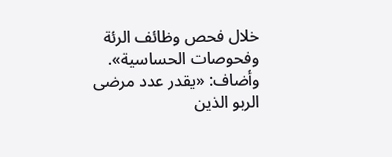خلال فحص وظائف الرئة وفحوصات الحساسية». وأضاف: «يقدر عدد مرضى الربو الذين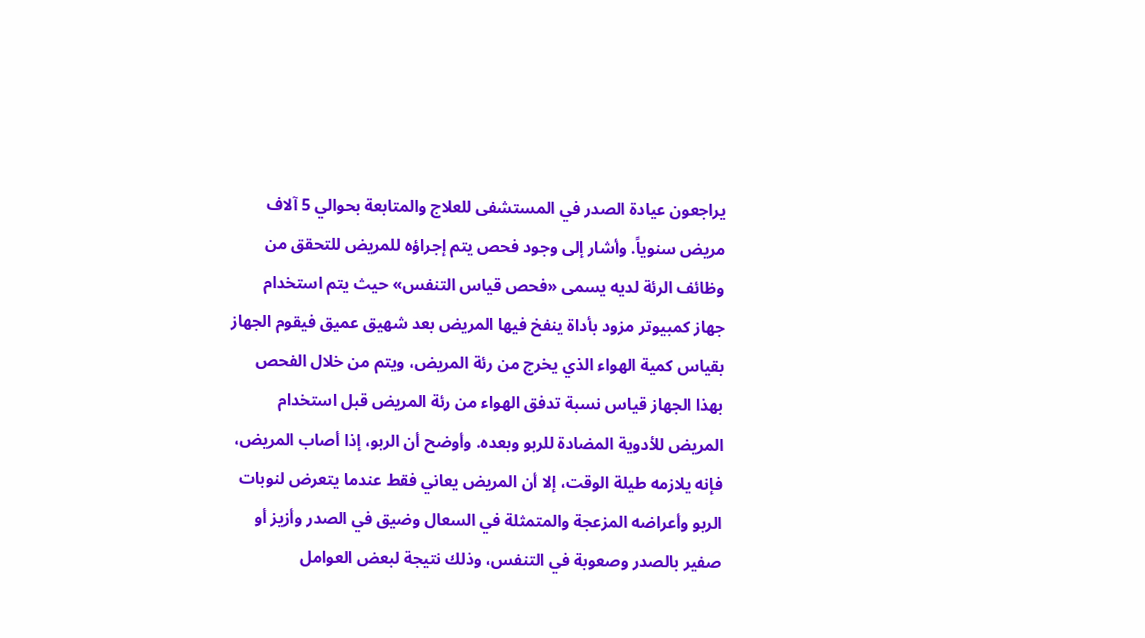يراجعون عيادة الصدر في المستشفى للعلاج والمتابعة بحوالي 5 آلاف مريض سنوياً. وأشار إلى وجود فحص يتم إجراؤه للمريض للتحقق من وظائف الرئة لديه يسمى «فحص قياس التنفس» حيث يتم استخدام جهاز كمبيوتر مزود بأداة ينفخ فيها المريض بعد شهيق عميق فيقوم الجهاز بقياس كمية الهواء الذي يخرج من رئة المريض، ويتم من خلال الفحص بهذا الجهاز قياس نسبة تدفق الهواء من رئة المريض قبل استخدام المريض للأدوية المضادة للربو وبعده. وأوضح أن الربو، إذا أصاب المريض، فإنه يلازمه طيلة الوقت، إلا أن المريض يعاني فقط عندما يتعرض لنوبات الربو وأعراضه المزعجة والمتمثلة في السعال وضيق في الصدر وأزيز أو صفير بالصدر وصعوبة في التنفس، وذلك نتيجة لبعض العوامل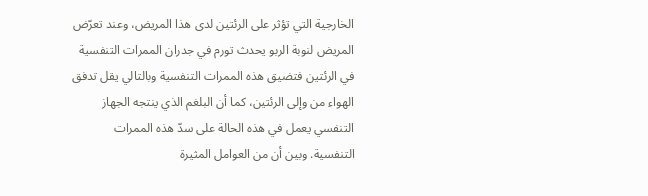الخارجية التي تؤثر على الرئتين لدى هذا المريض، وعند تعرّض المريض لنوبة الربو يحدث تورم في جدران الممرات التنفسية في الرئتين فتضيق هذه الممرات التنفسية وبالتالي يقل تدفق الهواء من وإلى الرئتين، كما أن البلغم الذي ينتجه الجهاز التنفسي يعمل في هذه الحالة على سدّ هذه الممرات التنفسية. وبين أن من العوامل المثيرة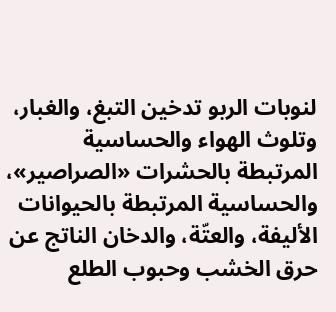لنوبات الربو تدخين التبغ، والغبار، وتلوث الهواء والحساسية المرتبطة بالحشرات «الصراصير»، والحساسية المرتبطة بالحيوانات الأليفة، والعتّة، والدخان الناتج عن حرق الخشب وحبوب الطلع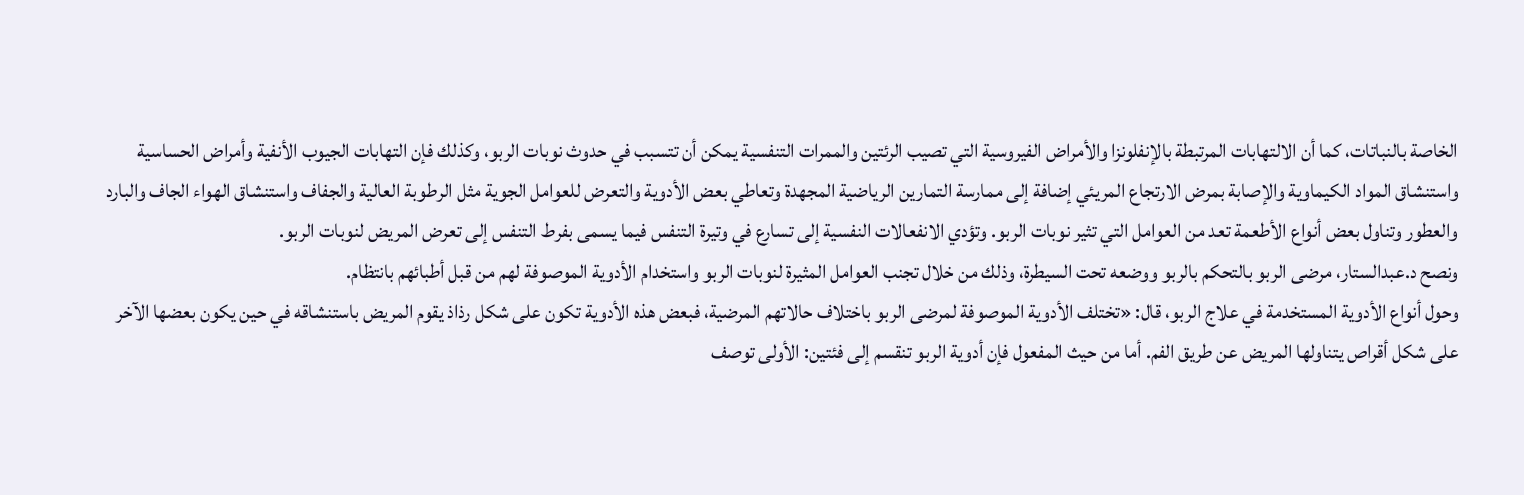الخاصة بالنباتات، كما أن الالتهابات المرتبطة بالإنفلونزا والأمراض الفيروسية التي تصيب الرئتين والممرات التنفسية يمكن أن تتسبب في حدوث نوبات الربو، وكذلك فإن التهابات الجيوب الأنفية وأمراض الحساسية واستنشاق المواد الكيماوية والإصابة بمرض الارتجاع المريئي إضافة إلى ممارسة التمارين الرياضية المجهدة وتعاطي بعض الأدوية والتعرض للعوامل الجوية مثل الرطوبة العالية والجفاف واستنشاق الهواء الجاف والبارد والعطور وتناول بعض أنواع الأطعمة تعد من العوامل التي تثير نوبات الربو. وتؤدي الانفعالات النفسية إلى تسارع في وتيرة التنفس فيما يسمى بفرط التنفس إلى تعرض المريض لنوبات الربو.
ونصح د.عبدالستار، مرضى الربو بالتحكم بالربو ووضعه تحت السيطرة، وذلك من خلال تجنب العوامل المثيرة لنوبات الربو واستخدام الأدوية الموصوفة لهم من قبل أطبائهم بانتظام.
وحول أنواع الأدوية المستخدمة في علاج الربو، قال: «تختلف الأدوية الموصوفة لمرضى الربو باختلاف حالاتهم المرضية، فبعض هذه الأدوية تكون على شكل رذاذ يقوم المريض باستنشاقه في حين يكون بعضها الآخر على شكل أقراص يتناولها المريض عن طريق الفم. أما من حيث المفعول فإن أدوية الربو تنقسم إلى فئتين: الأولى توصف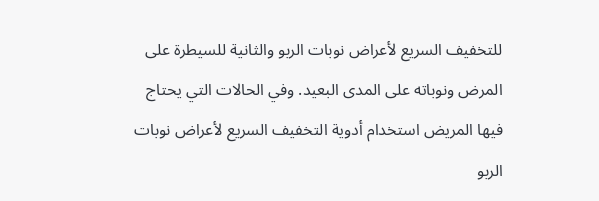للتخفيف السريع لأعراض نوبات الربو والثانية للسيطرة على المرض ونوباته على المدى البعيد. وفي الحالات التي يحتاج فيها المريض استخدام أدوية التخفيف السريع لأعراض نوبات الربو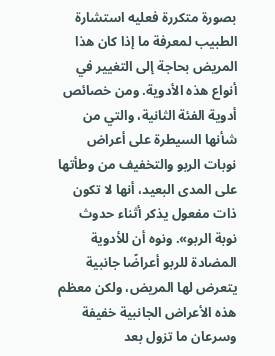بصورة متكررة فعليه استشارة الطبيب لمعرفة ما إذا كان هذا المريض بحاجة إلى التغيير في أنواع هذه الأدوية. ومن خصائص أدوية الفئة الثانية، والتي من شأنها السيطرة على أعراض نوبات الربو والتخفيف من وطأتها على المدى البعيد، أنها لا تكون ذات مفعول يذكر أثناء حدوث نوبة الربو». ونوه أن للأدوية المضادة للربو أعراضًا جانبية يتعرض لها المريض، ولكن معظم هذه الأعراض الجانبية خفيفة وسرعان ما تزول بعد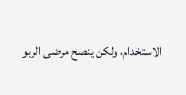الاستخدام، ولكن ينصح مرضى الربو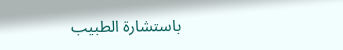باستشارة الطبيب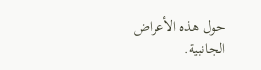حول هذه الأعراض الجانبية.